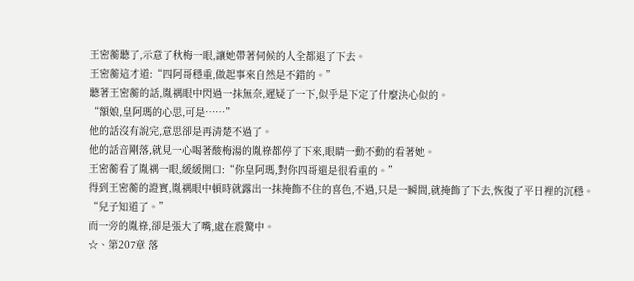王密蘅聽了,示意了秋梅一眼,讓她帶著伺候的人全都退了下去。
王密蘅這才道:“四阿哥穩重,做起事來自然是不錯的。”
聽著王密蘅的話,胤禑眼中閃過一抹無奈,遲疑了一下,似乎是下定了什麼決心似的。
“額娘,皇阿瑪的心思,可是……”
他的話沒有說完,意思卻是再清楚不過了。
他的話音剛落,就見一心喝著酸梅湯的胤祿都停了下來,眼睛一動不動的看著她。
王密蘅看了胤禑一眼,緩緩開口:“你皇阿瑪,對你四哥還是很看重的。”
得到王密蘅的證實,胤禑眼中頓時就露出一抹掩飾不住的喜色,不過,只是一瞬間,就掩飾了下去,恢復了平日裡的沉穩。
“兒子知道了。”
而一旁的胤祿,卻是張大了嘴,處在震驚中。
☆、第207章 落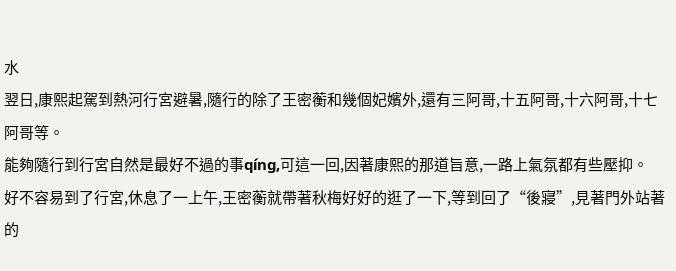水
翌日,康熙起駕到熱河行宮避暑,隨行的除了王密蘅和幾個妃嬪外,還有三阿哥,十五阿哥,十六阿哥,十七阿哥等。
能夠隨行到行宮自然是最好不過的事qíng,可這一回,因著康熙的那道旨意,一路上氣氛都有些壓抑。
好不容易到了行宮,休息了一上午,王密蘅就帶著秋梅好好的逛了一下,等到回了“後寢”,見著門外站著的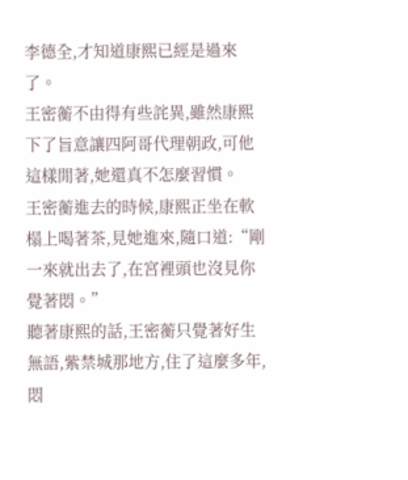李德全,才知道康熙已經是過來了。
王密蘅不由得有些詫異,雖然康熙下了旨意讓四阿哥代理朝政,可他這樣閒著,她還真不怎麼習慣。
王密蘅進去的時候,康熙正坐在軟榻上喝著茶,見她進來,隨口道:“剛一來就出去了,在宮裡頭也沒見你覺著悶。”
聽著康熙的話,王密蘅只覺著好生無語,紫禁城那地方,住了這麼多年,悶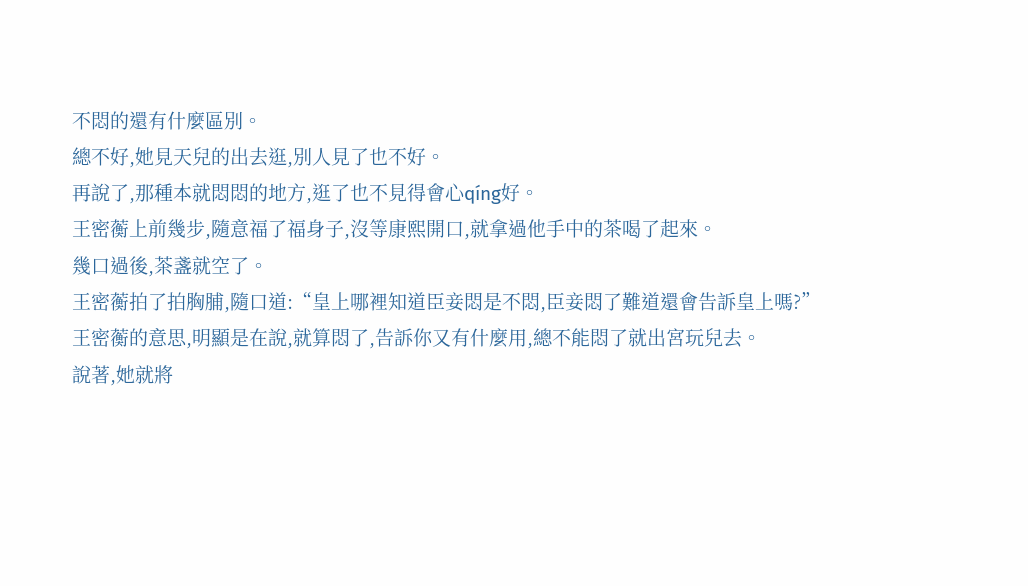不悶的還有什麼區別。
總不好,她見天兒的出去逛,別人見了也不好。
再說了,那種本就悶悶的地方,逛了也不見得會心qíng好。
王密蘅上前幾步,隨意福了福身子,沒等康熙開口,就拿過他手中的茶喝了起來。
幾口過後,茶盞就空了。
王密蘅拍了拍胸脯,隨口道:“皇上哪裡知道臣妾悶是不悶,臣妾悶了難道還會告訴皇上嗎?”
王密蘅的意思,明顯是在說,就算悶了,告訴你又有什麼用,總不能悶了就出宮玩兒去。
說著,她就將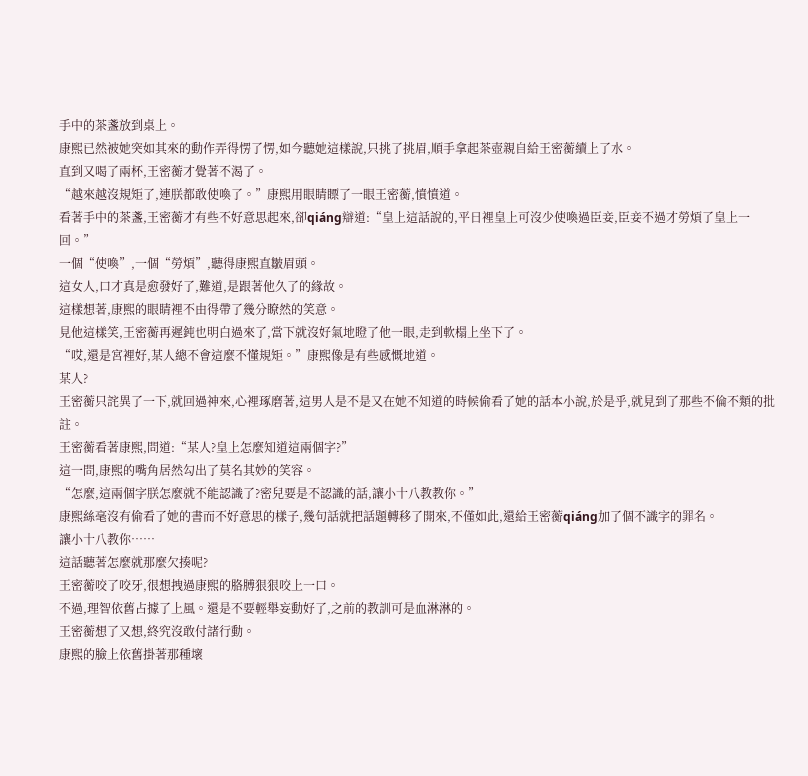手中的茶盞放到桌上。
康熙已然被她突如其來的動作弄得愣了愣,如今聽她這樣說,只挑了挑眉,順手拿起茶壺親自給王密蘅續上了水。
直到又喝了兩杯,王密蘅才覺著不渴了。
“越來越沒規矩了,連朕都敢使喚了。”康熙用眼睛瞟了一眼王密蘅,憤憤道。
看著手中的茶盞,王密蘅才有些不好意思起來,卻qiáng辯道:“皇上這話說的,平日裡皇上可沒少使喚過臣妾,臣妾不過才勞煩了皇上一回。”
一個“使喚”,一個“勞煩”,聽得康熙直皺眉頭。
這女人,口才真是愈發好了,難道,是跟著他久了的緣故。
這樣想著,康熙的眼睛裡不由得帶了幾分瞭然的笑意。
見他這樣笑,王密蘅再遲鈍也明白過來了,當下就沒好氣地瞪了他一眼,走到軟榻上坐下了。
“哎,還是宮裡好,某人總不會這麼不懂規矩。”康熙像是有些感慨地道。
某人?
王密蘅只詫異了一下,就回過神來,心裡琢磨著,這男人是不是又在她不知道的時候偷看了她的話本小說,於是乎,就見到了那些不倫不類的批註。
王密蘅看著康熙,問道:“某人?皇上怎麼知道這兩個字?”
這一問,康熙的嘴角居然勾出了莫名其妙的笑容。
“怎麼,這兩個字朕怎麼就不能認識了?密兒要是不認識的話,讓小十八教教你。”
康熙絲毫沒有偷看了她的書而不好意思的樣子,幾句話就把話題轉移了開來,不僅如此,還給王密蘅qiáng加了個不識字的罪名。
讓小十八教你……
這話聽著怎麼就那麼欠揍呢?
王密蘅咬了咬牙,很想拽過康熙的胳膊狠狠咬上一口。
不過,理智依舊占據了上風。還是不要輕舉妄動好了,之前的教訓可是血淋淋的。
王密蘅想了又想,終究沒敢付諸行動。
康熙的臉上依舊掛著那種壞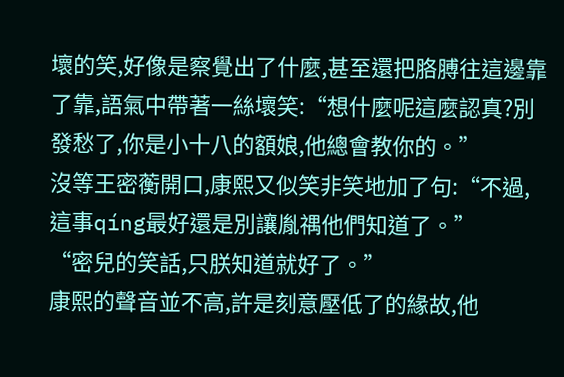壞的笑,好像是察覺出了什麼,甚至還把胳膊往這邊靠了靠,語氣中帶著一絲壞笑:“想什麼呢這麼認真?別發愁了,你是小十八的額娘,他總會教你的。”
沒等王密蘅開口,康熙又似笑非笑地加了句:“不過,這事qíng最好還是別讓胤禑他們知道了。”
“密兒的笑話,只朕知道就好了。”
康熙的聲音並不高,許是刻意壓低了的緣故,他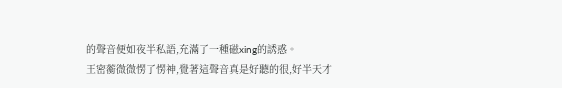的聲音便如夜半私語,充滿了一種磁xing的誘惑。
王密蘅微微愣了愣神,覺著這聲音真是好聽的很,好半天才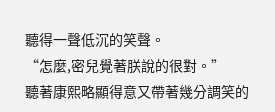聽得一聲低沉的笑聲。
“怎麼,密兒覺著朕說的很對。”
聽著康熙略顯得意又帶著幾分調笑的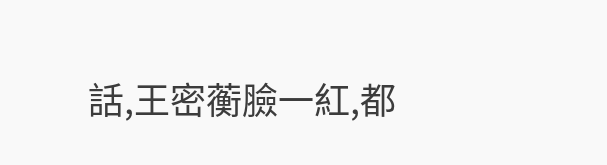話,王密蘅臉一紅,都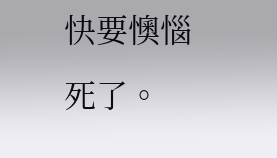快要懊惱死了。